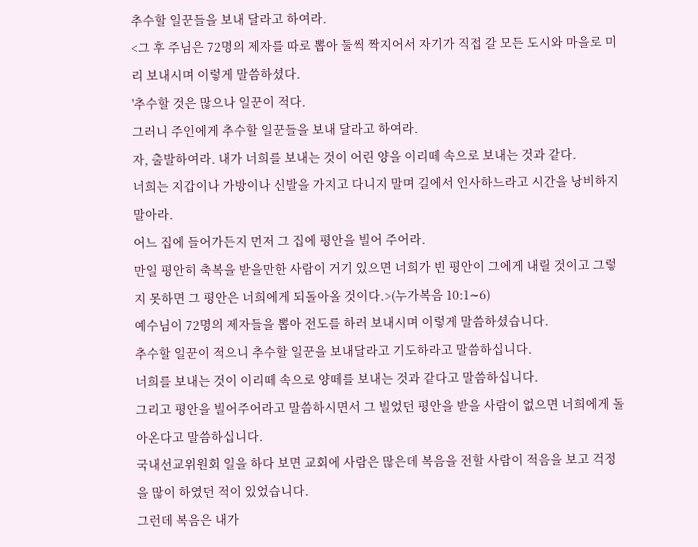추수할 일꾼들을 보내 달라고 하여라.
<그 후 주님은 72명의 제자를 따로 뽑아 둘씩 짝지어서 자기가 직접 갈 모든 도시와 마을로 미리 보내시며 이렇게 말씀하셨다.
'추수할 것은 많으나 일꾼이 적다.
그러니 주인에게 추수할 일꾼들을 보내 달라고 하여라.
자, 출발하여라. 내가 너희를 보내는 것이 어린 양을 이리떼 속으로 보내는 것과 같다.
너희는 지갑이나 가방이나 신발을 가지고 다니지 말며 길에서 인사하느라고 시간을 낭비하지 말아라.
어느 집에 들어가든지 먼저 그 집에 평안을 빌어 주어라.
만일 평안히 축복을 받을만한 사람이 거기 있으면 너희가 빈 평안이 그에게 내릴 것이고 그렇지 못하면 그 평안은 너희에게 되돌아올 것이다.>(누가복음 10:1∼6)
예수님이 72명의 제자들을 뽑아 전도를 하러 보내시며 이렇게 말씀하셨습니다.
추수할 일꾼이 적으니 추수할 일꾼을 보내달라고 기도하라고 말씀하십니다.
너희를 보내는 것이 이리떼 속으로 양떼를 보내는 것과 같다고 말씀하십니다.
그리고 평안을 빌어주어라고 말씀하시면서 그 빌었던 평안을 받을 사람이 없으면 너희에게 돌아온다고 말씀하십니다.
국내선교위원회 일을 하다 보면 교회에 사람은 많은데 복음을 전할 사람이 적음을 보고 걱정을 많이 하였던 적이 있었습니다.
그런데 복음은 내가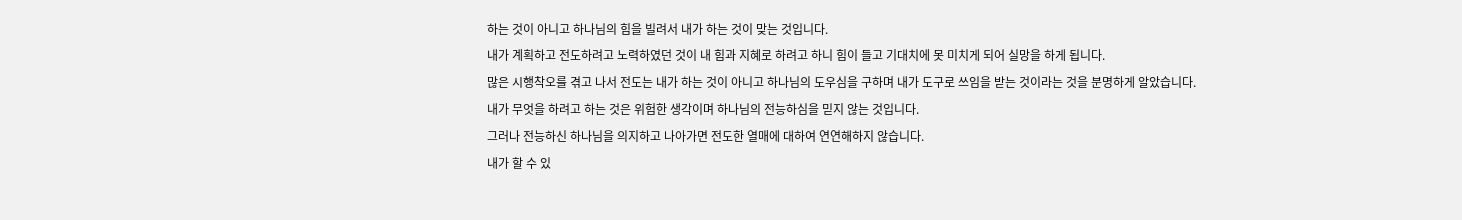하는 것이 아니고 하나님의 힘을 빌려서 내가 하는 것이 맞는 것입니다.
내가 계획하고 전도하려고 노력하였던 것이 내 힘과 지혜로 하려고 하니 힘이 들고 기대치에 못 미치게 되어 실망을 하게 됩니다.
많은 시행착오를 겪고 나서 전도는 내가 하는 것이 아니고 하나님의 도우심을 구하며 내가 도구로 쓰임을 받는 것이라는 것을 분명하게 알았습니다.
내가 무엇을 하려고 하는 것은 위험한 생각이며 하나님의 전능하심을 믿지 않는 것입니다.
그러나 전능하신 하나님을 의지하고 나아가면 전도한 열매에 대하여 연연해하지 않습니다.
내가 할 수 있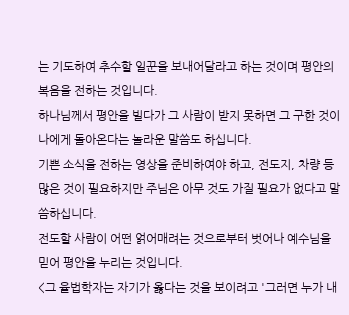는 기도하여 추수할 일꾼을 보내어달라고 하는 것이며 평안의 복음을 전하는 것입니다.
하나님께서 평안을 빌다가 그 사람이 받지 못하면 그 구한 것이 나에게 돌아온다는 놀라운 말씀도 하십니다.
기쁜 소식을 전하는 영상을 준비하여야 하고, 전도지, 차량 등 많은 것이 필요하지만 주님은 아무 것도 가질 필요가 없다고 말씀하십니다.
전도할 사람이 어떤 얽어매려는 것으로부터 벗어나 예수님을 믿어 평안을 누리는 것입니다.
<그 율법학자는 자기가 옳다는 것을 보이려고 '그러면 누가 내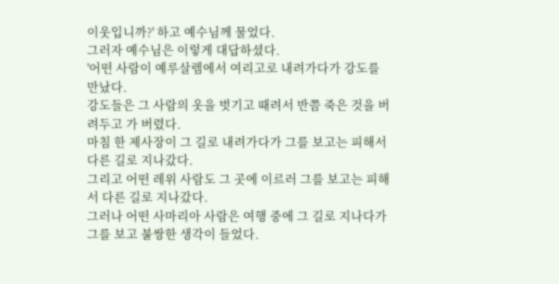이웃입니까?' 하고 예수님께 물었다.
그러자 예수님은 이렇게 대답하셨다.
'어떤 사람이 예루살렘에서 여리고로 내려가다가 강도를 만났다.
강도들은 그 사람의 옷을 벗기고 때려서 반쯤 죽은 것을 버려두고 가 버렸다.
마침 한 제사장이 그 길로 내려가다가 그를 보고는 피해서 다른 길로 지나갔다.
그리고 어떤 레위 사람도 그 곳에 이르러 그를 보고는 피해서 다른 길로 지나갔다.
그러나 어떤 사마리아 사람은 여행 중에 그 길로 지나다가 그를 보고 불쌍한 생각이 들었다.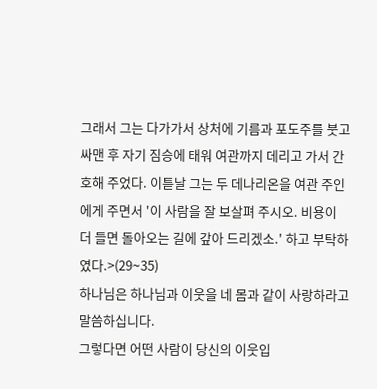그래서 그는 다가가서 상처에 기름과 포도주를 붓고 싸맨 후 자기 짐승에 태워 여관까지 데리고 가서 간호해 주었다. 이튿날 그는 두 데나리온을 여관 주인에게 주면서 '이 사람을 잘 보살펴 주시오. 비용이 더 들면 돌아오는 길에 갚아 드리겠소.' 하고 부탁하였다.>(29∼35)
하나님은 하나님과 이웃을 네 몸과 같이 사랑하라고 말씀하십니다.
그렇다면 어떤 사람이 당신의 이웃입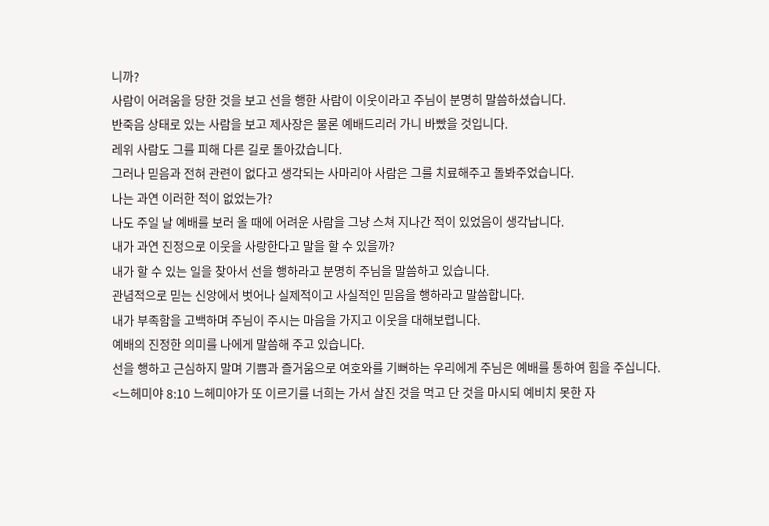니까?
사람이 어려움을 당한 것을 보고 선을 행한 사람이 이웃이라고 주님이 분명히 말씀하셨습니다.
반죽음 상태로 있는 사람을 보고 제사장은 물론 예배드리러 가니 바빴을 것입니다.
레위 사람도 그를 피해 다른 길로 돌아갔습니다.
그러나 믿음과 전혀 관련이 없다고 생각되는 사마리아 사람은 그를 치료해주고 돌봐주었습니다.
나는 과연 이러한 적이 없었는가?
나도 주일 날 예배를 보러 올 때에 어려운 사람을 그냥 스쳐 지나간 적이 있었음이 생각납니다.
내가 과연 진정으로 이웃을 사랑한다고 말을 할 수 있을까?
내가 할 수 있는 일을 찾아서 선을 행하라고 분명히 주님을 말씀하고 있습니다.
관념적으로 믿는 신앙에서 벗어나 실제적이고 사실적인 믿음을 행하라고 말씀합니다.
내가 부족함을 고백하며 주님이 주시는 마음을 가지고 이웃을 대해보렵니다.
예배의 진정한 의미를 나에게 말씀해 주고 있습니다.
선을 행하고 근심하지 말며 기쁨과 즐거움으로 여호와를 기뻐하는 우리에게 주님은 예배를 통하여 힘을 주십니다.
<느헤미야 8:10 느헤미야가 또 이르기를 너희는 가서 살진 것을 먹고 단 것을 마시되 예비치 못한 자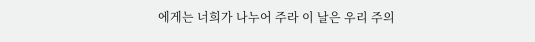에게는 너희가 나누어 주라 이 날은 우리 주의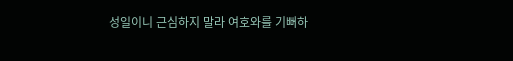성일이니 근심하지 말라 여호와를 기뻐하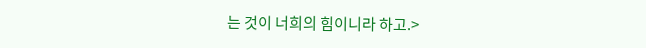는 것이 너희의 힘이니라 하고.>